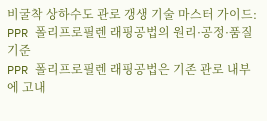비굴착 상하수도 관로 갱생 기술 마스터 가이드: PPR 폴리프로필렌 래핑공법의 원리·공정·품질 기준
PPR 폴리프로필렌 래핑공법은 기존 관로 내부에 고내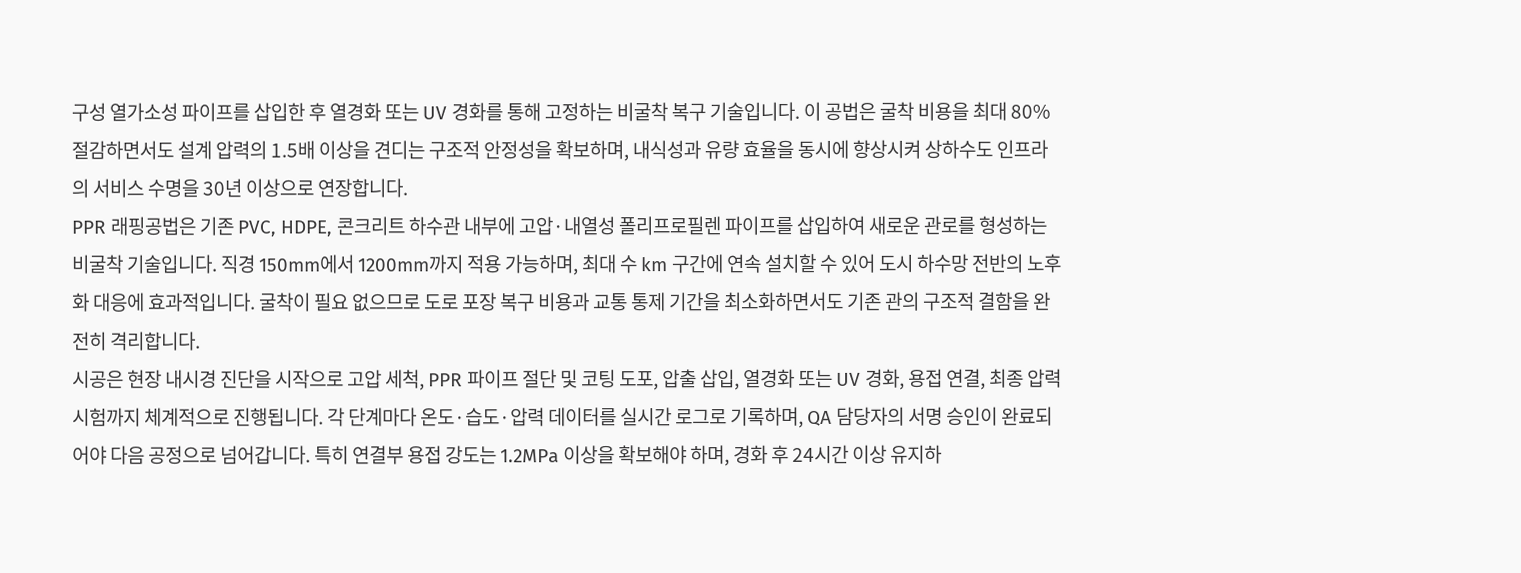구성 열가소성 파이프를 삽입한 후 열경화 또는 UV 경화를 통해 고정하는 비굴착 복구 기술입니다. 이 공법은 굴착 비용을 최대 80% 절감하면서도 설계 압력의 1.5배 이상을 견디는 구조적 안정성을 확보하며, 내식성과 유량 효율을 동시에 향상시켜 상하수도 인프라의 서비스 수명을 30년 이상으로 연장합니다.
PPR 래핑공법은 기존 PVC, HDPE, 콘크리트 하수관 내부에 고압·내열성 폴리프로필렌 파이프를 삽입하여 새로운 관로를 형성하는 비굴착 기술입니다. 직경 150mm에서 1200mm까지 적용 가능하며, 최대 수 km 구간에 연속 설치할 수 있어 도시 하수망 전반의 노후화 대응에 효과적입니다. 굴착이 필요 없으므로 도로 포장 복구 비용과 교통 통제 기간을 최소화하면서도 기존 관의 구조적 결함을 완전히 격리합니다.
시공은 현장 내시경 진단을 시작으로 고압 세척, PPR 파이프 절단 및 코팅 도포, 압출 삽입, 열경화 또는 UV 경화, 용접 연결, 최종 압력 시험까지 체계적으로 진행됩니다. 각 단계마다 온도·습도·압력 데이터를 실시간 로그로 기록하며, QA 담당자의 서명 승인이 완료되어야 다음 공정으로 넘어갑니다. 특히 연결부 용접 강도는 1.2MPa 이상을 확보해야 하며, 경화 후 24시간 이상 유지하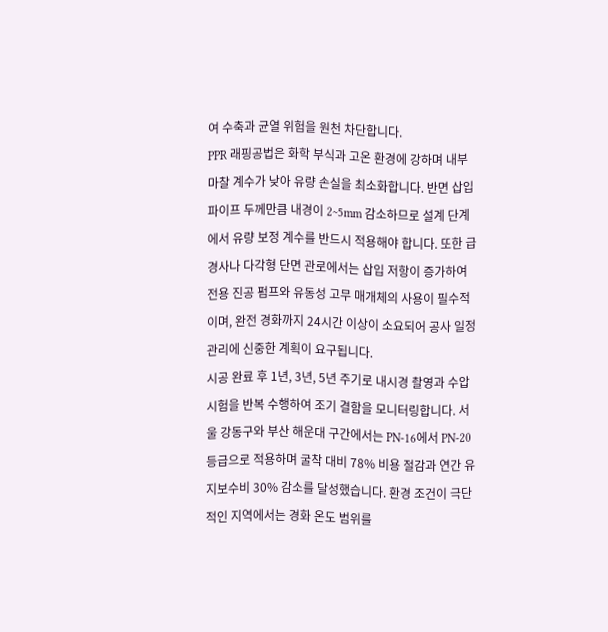여 수축과 균열 위험을 원천 차단합니다.
PPR 래핑공법은 화학 부식과 고온 환경에 강하며 내부 마찰 계수가 낮아 유량 손실을 최소화합니다. 반면 삽입 파이프 두께만큼 내경이 2~5mm 감소하므로 설계 단계에서 유량 보정 계수를 반드시 적용해야 합니다. 또한 급경사나 다각형 단면 관로에서는 삽입 저항이 증가하여 전용 진공 펌프와 유동성 고무 매개체의 사용이 필수적이며, 완전 경화까지 24시간 이상이 소요되어 공사 일정 관리에 신중한 계획이 요구됩니다.
시공 완료 후 1년, 3년, 5년 주기로 내시경 촬영과 수압 시험을 반복 수행하여 조기 결함을 모니터링합니다. 서울 강동구와 부산 해운대 구간에서는 PN-16에서 PN-20 등급으로 적용하며 굴착 대비 78% 비용 절감과 연간 유지보수비 30% 감소를 달성했습니다. 환경 조건이 극단적인 지역에서는 경화 온도 범위를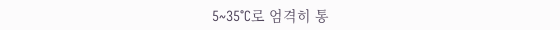5~35°C로 엄격히 통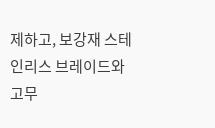제하고, 보강재 스테인리스 브레이드와 고무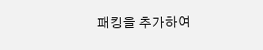패킹을 추가하여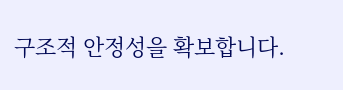구조적 안정성을 확보합니다.